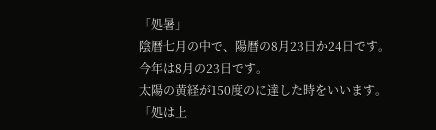「処暑」
陰暦七月の中で、陽暦の8月23日か24日です。
今年は8月の23日です。
太陽の黄経が150度のに達した時をいいます。
「処は上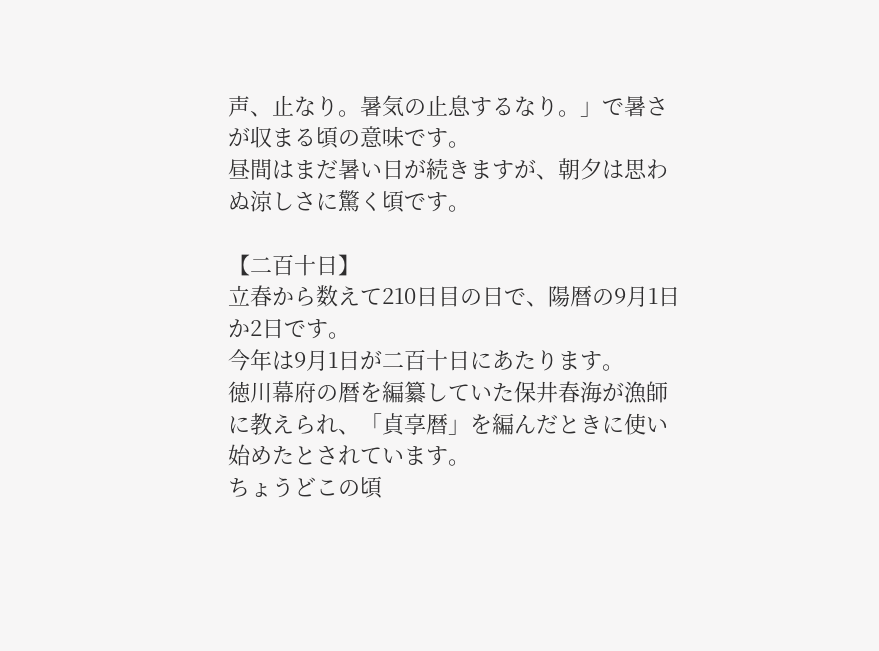声、止なり。暑気の止息するなり。」で暑さが収まる頃の意味です。
昼間はまだ暑い日が続きますが、朝夕は思わぬ涼しさに驚く頃です。

【二百十日】
立春から数えて210日目の日で、陽暦の9月1日か2日です。
今年は9月1日が二百十日にあたります。
徳川幕府の暦を編纂していた保井春海が漁師に教えられ、「貞享暦」を編んだときに使い始めたとされています。
ちょうどこの頃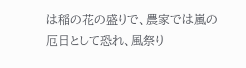は稲の花の盛りで、農家では嵐の厄日として恐れ、風祭り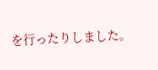を行ったりしました。